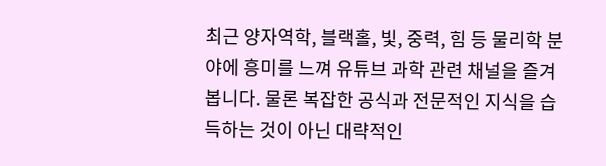최근 양자역학, 블랙홀, 빛, 중력, 힘 등 물리학 분야에 흥미를 느껴 유튜브 과학 관련 채널을 즐겨봅니다. 물론 복잡한 공식과 전문적인 지식을 습득하는 것이 아닌 대략적인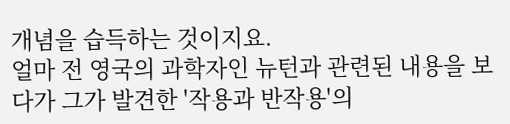개념을 습득하는 것이지요.
얼마 전 영국의 과학자인 뉴턴과 관련된 내용을 보다가 그가 발견한 '작용과 반작용'의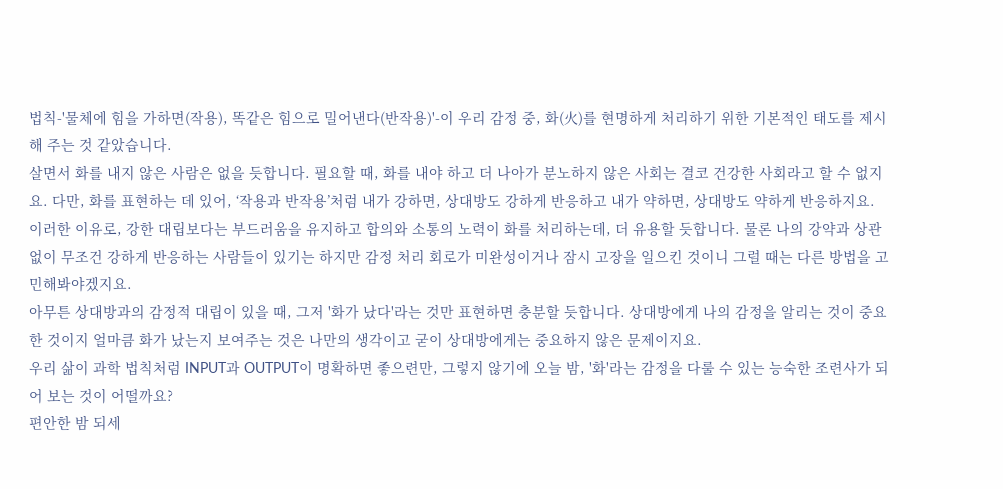법칙-'물체에 힘을 가하면(작용), 똑같은 힘으로 밀어낸다(반작용)'-이 우리 감정 중, 화(火)를 현명하게 처리하기 위한 기본적인 태도를 제시해 주는 것 같았습니다.
살면서 화를 내지 않은 사람은 없을 듯합니다. 필요할 때, 화를 내야 하고 더 나아가 분노하지 않은 사회는 결코 건강한 사회라고 할 수 없지요. 다만, 화를 표현하는 데 있어, ‘작용과 반작용’처럼 내가 강하면, 상대방도 강하게 반응하고 내가 약하면, 상대방도 약하게 반응하지요.
이러한 이유로, 강한 대립보다는 부드러움을 유지하고 합의와 소통의 노력이 화를 처리하는데, 더 유용할 듯합니다. 물론 나의 강약과 상관없이 무조건 강하게 반응하는 사람들이 있기는 하지만 감정 처리 회로가 미완성이거나 잠시 고장을 일으킨 것이니 그럴 때는 다른 방법을 고민해봐야겠지요.
아무튼 상대방과의 감정적 대립이 있을 때, 그저 '화가 났다'라는 것만 표현하면 충분할 듯합니다. 상대방에게 나의 감정을 알리는 것이 중요한 것이지 얼마큼 화가 났는지 보여주는 것은 나만의 생각이고 굳이 상대방에게는 중요하지 않은 문제이지요.
우리 삶이 과학 법칙처럼 INPUT과 OUTPUT이 명확하면 좋으련만, 그렇지 않기에 오늘 밤, '화'라는 감정을 다룰 수 있는 능숙한 조련사가 되어 보는 것이 어떨까요?
편안한 밤 되세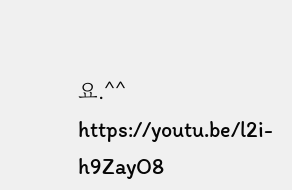요.^^
https://youtu.be/l2i-h9ZayO8